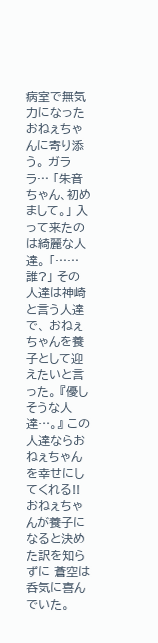病室で無気力になったおねぇちゃんに寄り添う。 ガララ… 「朱音ちゃん、初めまして。」 入って来たのは綺麗な人達。 「……誰?」 その人達は神崎と言う人達で、 おねぇちゃんを養子として迎えたいと言った。 『優しそうな人達…。』 この人達ならおねぇちゃんを幸せにしてくれる!! おねぇちゃんが養子になると決めた訳を知らずに 蒼空は呑気に喜んでいた。